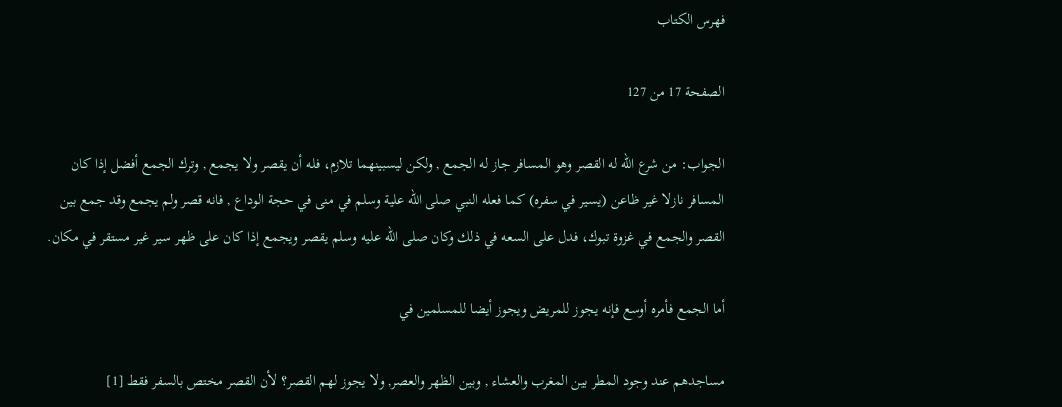فهرس الكتاب

الصفحة 17 من 127

الجواب: من شرع الله له القصر وهو المسافر جاز له الجمع , ولكن ليسبينهما تلازم، فله أن يقصر ولا يجمع , وترك الجمع أفضل إذا كان المسافر نازلا غير ظاعن (يسير في سفره) كما فعله النبي صلى الله علية وسلم في منى في حجة الوداع , فانه قصر ولم يجمع وقد جمع بين القصر والجمع في غزوة تبوك، فدل على السعه في ذلك وكان صلى الله عليه وسلم يقصر ويجمع إذا كان على ظهر سير غير مستقر في مكان.

أما الجمع فأمره أوسع فإنه يجوز للمريض ويجوز أيضا للمسلمين في

مساجدهم عند وجود المطر بين المغرب والعشاء , وبين الظهر والعصر, ولا يجوز لهم القصر؟ لأن القصر مختص بالسفر فقط [1]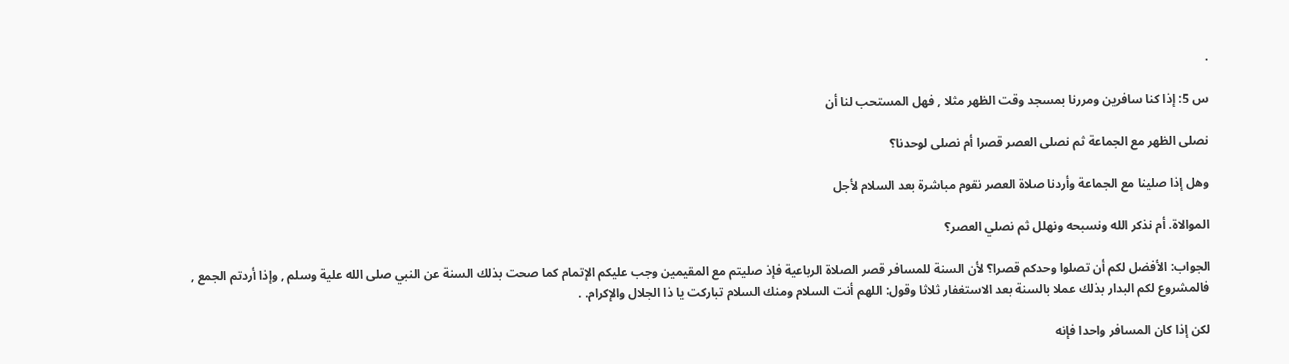.

س 5: إذا كنا سافرين ومررنا بمسجد وقت الظهر مثلا , فهل المستحب لنا أن

نصلى الظهر مع الجماعة ثم نصلى العصر قصرا أم نصلى لوحدنا؟

وهل إذا صلينا مع الجماعة وأردنا صلاة العصر نقوم مباشرة بعد السلام لأجل

الموالاة. أم نذكر الله ونسبحه ونهلل ثم نصلي العصر؟

الجواب: الأفضل لكم أن تصلوا وحدكم قصرا؟ لأن السنة للمسافر قصر الصلاة الرباعية فإذ صليتم مع المقيمين وجب عليكم الإتمام كما صحت بذلك السنة عن النبي صلى الله علية وسلم , وإذا أردتم الجمع , فالمشروع لكم البدار بذلك عملا بالسنة بعد الاستغفار ثلاثا وقول: اللهم أنت السلام ومنك السلام تباركت يا ذا الجلال والإكرام. .

لكن إذا كان المسافر واحدا فإنه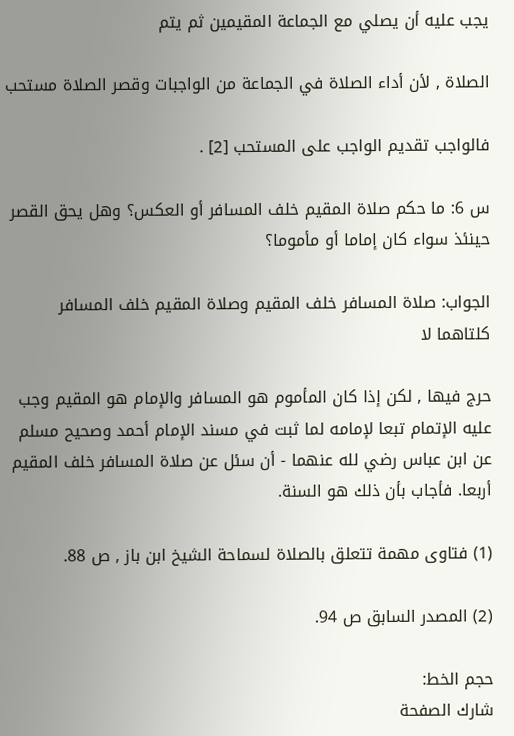يجب عليه أن يصلي مع الجماعة المقيمين ثم يتم

الصلاة , لأن أداء الصلاة في الجماعة من الواجبات وقصر الصلاة مستحب

فالواجب تقديم الواجب على المستحب [2] .

س 6: ما حكم صلاة المقيم خلف المسافر أو العكس؟ وهل يحق القصر حينئذ سواء كان إماما أو مأموما؟

الجواب: صلاة المسافر خلف المقيم وصلاة المقيم خلف المسافر كلتاهما لا

حرج فيها , لكن إذا كان المأموم هو المسافر والإمام هو المقيم وجب عليه الإتمام تبعا لإمامه لما ثبت في مسند الإمام أحمد وصحيح مسلم عن ابن عباس رضي لله عنهما - أن سئل عن صلاة المسافر خلف المقيم أربعا. فأجاب بأن ذلك هو السنة.

(1) فتاوى مهمة تتعلق بالصلاة لسماحة الشيخ ابن باز , ص 88.

(2) المصدر السابق ص 94.

حجم الخط:
شارك الصفحة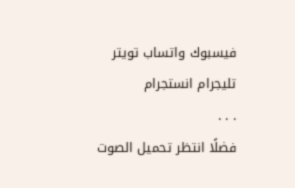فيسبوك واتساب تويتر تليجرام انستجرام
. . .
فضلًا انتظر تحميل الصوت